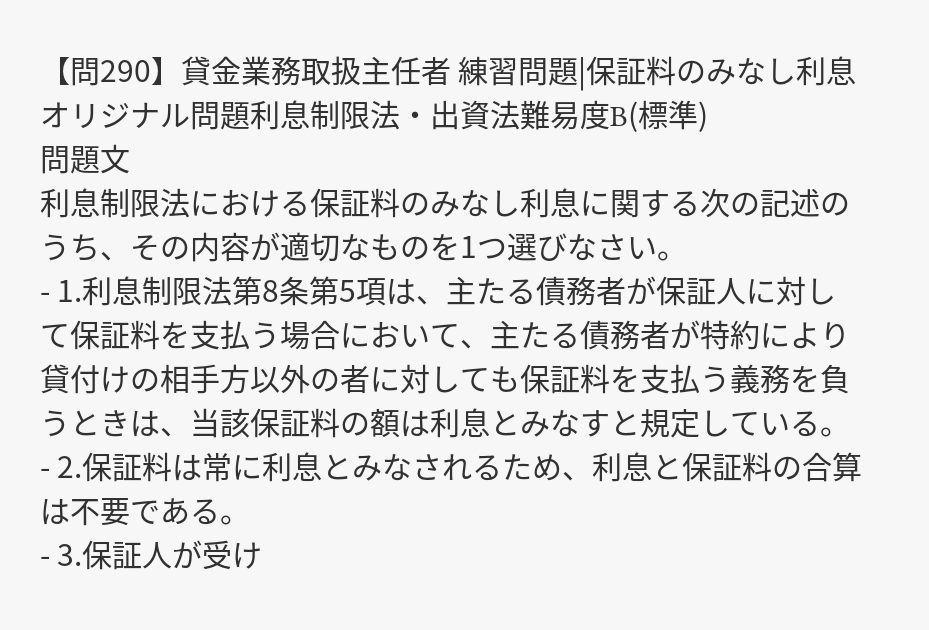【問290】貸金業務取扱主任者 練習問題|保証料のみなし利息
オリジナル問題利息制限法・出資法難易度B(標準)
問題文
利息制限法における保証料のみなし利息に関する次の記述のうち、その内容が適切なものを1つ選びなさい。
- 1.利息制限法第8条第5項は、主たる債務者が保証人に対して保証料を支払う場合において、主たる債務者が特約により貸付けの相手方以外の者に対しても保証料を支払う義務を負うときは、当該保証料の額は利息とみなすと規定している。
- 2.保証料は常に利息とみなされるため、利息と保証料の合算は不要である。
- 3.保証人が受け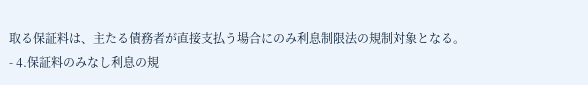取る保証料は、主たる債務者が直接支払う場合にのみ利息制限法の規制対象となる。
- 4.保証料のみなし利息の規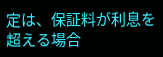定は、保証料が利息を超える場合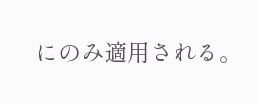にのみ適用される。